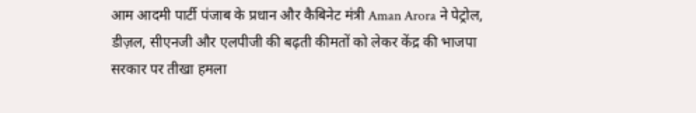आम आदमी पार्टी पंजाब के प्रधान और कैबिनेट मंत्री Aman Arora ने पेट्रोल, डीज़ल, सीएनजी और एलपीजी की बढ़ती कीमतों को लेकर केंद्र की भाजपा सरकार पर तीखा हमला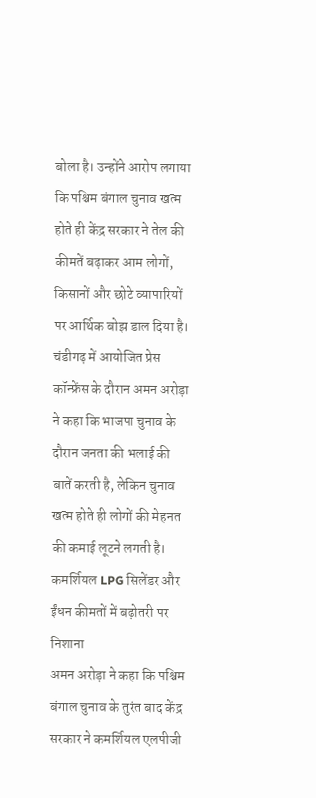बोला है। उन्होंने आरोप लगाया कि पश्चिम बंगाल चुनाव खत्म होते ही केंद्र सरकार ने तेल की कीमतें बढ़ाकर आम लोगों, किसानों और छोटे व्यापारियों पर आर्थिक बोझ डाल दिया है।
चंडीगढ़ में आयोजित प्रेस कॉन्फ्रेंस के दौरान अमन अरोड़ा ने कहा कि भाजपा चुनाव के दौरान जनता की भलाई की बातें करती है, लेकिन चुनाव खत्म होते ही लोगों की मेहनत की कमाई लूटने लगती है।
कमर्शियल LPG सिलेंडर और ईंधन कीमतों में बढ़ोतरी पर निशाना
अमन अरोड़ा ने कहा कि पश्चिम बंगाल चुनाव के तुरंत बाद केंद्र सरकार ने कमर्शियल एलपीजी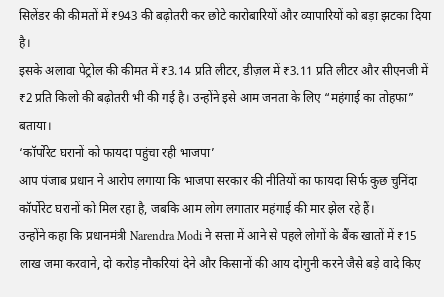सिलेंडर की कीमतों में ₹943 की बढ़ोतरी कर छोटे कारोबारियों और व्यापारियों को बड़ा झटका दिया है।
इसके अलावा पेट्रोल की कीमत में ₹3.14 प्रति लीटर, डीज़ल में ₹3.11 प्रति लीटर और सीएनजी में ₹2 प्रति किलो की बढ़ोतरी भी की गई है। उन्होंने इसे आम जनता के लिए “महंगाई का तोहफा” बताया।
‘कॉर्पोरेट घरानों को फायदा पहुंचा रही भाजपा’
आप पंजाब प्रधान ने आरोप लगाया कि भाजपा सरकार की नीतियों का फायदा सिर्फ कुछ चुनिंदा कॉर्पोरेट घरानों को मिल रहा है, जबकि आम लोग लगातार महंगाई की मार झेल रहे हैं।
उन्होंने कहा कि प्रधानमंत्री Narendra Modi ने सत्ता में आने से पहले लोगों के बैंक खातों में ₹15 लाख जमा करवाने, दो करोड़ नौकरियां देने और किसानों की आय दोगुनी करने जैसे बड़े वादे किए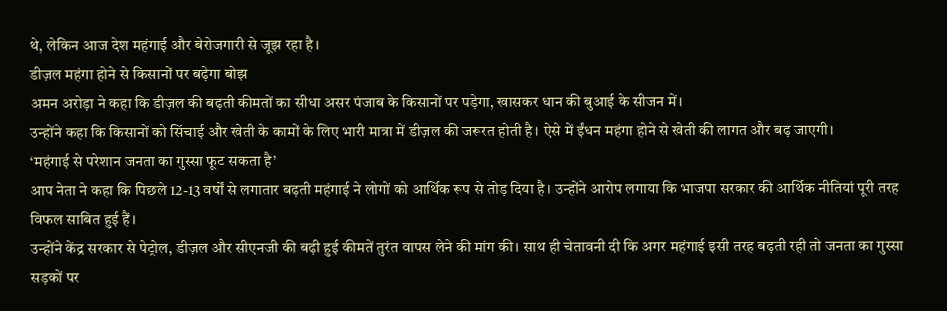थे, लेकिन आज देश महंगाई और बेरोजगारी से जूझ रहा है।
डीज़ल महंगा होने से किसानों पर बढ़ेगा बोझ
अमन अरोड़ा ने कहा कि डीज़ल की बढ़ती कीमतों का सीधा असर पंजाब के किसानों पर पड़ेगा, खासकर धान की बुआई के सीजन में।
उन्होंने कहा कि किसानों को सिंचाई और खेती के कामों के लिए भारी मात्रा में डीज़ल की जरूरत होती है। ऐसे में ईंधन महंगा होने से खेती की लागत और बढ़ जाएगी।
‘महंगाई से परेशान जनता का गुस्सा फूट सकता है’
आप नेता ने कहा कि पिछले 12-13 वर्षों से लगातार बढ़ती महंगाई ने लोगों को आर्थिक रूप से तोड़ दिया है। उन्होंने आरोप लगाया कि भाजपा सरकार की आर्थिक नीतियां पूरी तरह विफल साबित हुई हैं।
उन्होंने केंद्र सरकार से पेट्रोल, डीज़ल और सीएनजी की बढ़ी हुई कीमतें तुरंत वापस लेने की मांग की। साथ ही चेतावनी दी कि अगर महंगाई इसी तरह बढ़ती रही तो जनता का गुस्सा सड़कों पर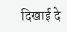दिखाई दे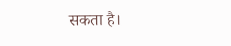सकता है।